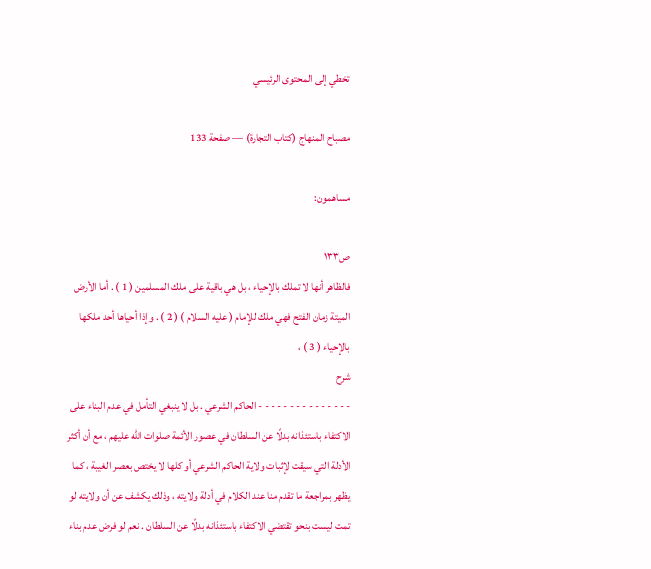تخطي إلى المحتوى الرئيسي

مصباح المنهاج (كتاب التجارة) — صفحة 133

مساهمون:

ص١٣٣
فالظاهر أنها لا تملك بالإحياء ، بل هي باقية على ملك المسلمين ( 1 ) . أما الأرض الميتة زمان الفتح فهي ملك للإمام ( عليه السلام ) ( 2 ) . وإذا أحياها أحد ملكها بالإحياء ( 3 ) ،
شرح
- - - - - - - - - - - - - - - الحاكم الشرعي . بل لا ينبغي التأمل في عدم البناء على الاكتفاء باستئذانه بدلًا عن السلطان في عصور الأئمة صلوات الله عليهم ، مع أن أكثر الأدلة التي سيقت لإثبات ولاية الحاكم الشرعي أو كلها لا يختص بعصر الغيبة ، كما يظهر بمراجعة ما تقدم منا عند الكلام في أدلة ولايته ، وذلك يكشف عن أن ولايته لو تمت ليست بنحو تقتضي الاكتفاء باستئذانه بدلًا عن السلطان . نعم لو فرض عدم بناء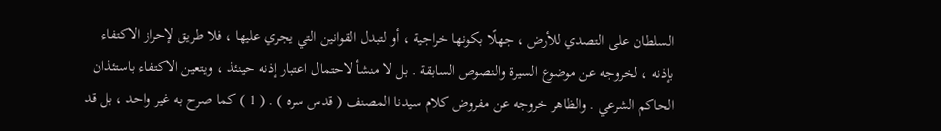السلطان على التصدي للأرض ، جهلًا بكونها خراجية ، أو لتبدل القوانين التي يجري عليها ، فلا طريق لإحراز الاكتفاء بإذنه ، لخروجه عن موضوع السيرة والنصوص السابقة . بل لا منشأ لاحتمال اعتبار إذنه حينئذ ، ويتعين الاكتفاء باستئذان الحاكم الشرعي . والظاهر خروجه عن مفروض كلام سيدنا المصنف ( قدس سره ) . ( 1 ) كما صرح به غير واحد ، بل قد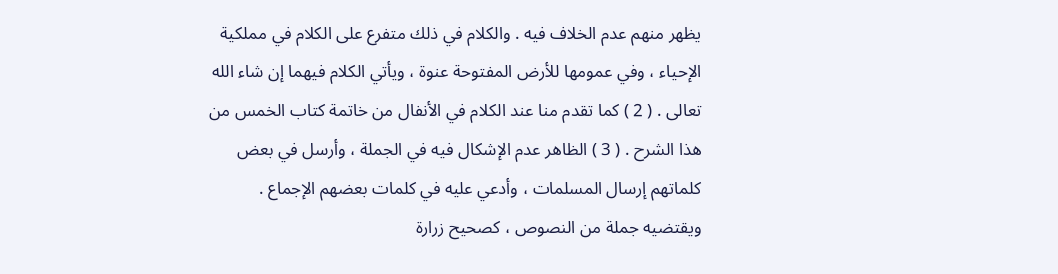يظهر منهم عدم الخلاف فيه . والكلام في ذلك متفرع على الكلام في مملكية الإحياء ، وفي عمومها للأرض المفتوحة عنوة ، ويأتي الكلام فيهما إن شاء الله تعالى . ( 2 ) كما تقدم منا عند الكلام في الأنفال من خاتمة كتاب الخمس من هذا الشرح . ( 3 ) الظاهر عدم الإشكال فيه في الجملة ، وأرسل في بعض كلماتهم إرسال المسلمات ، وأدعي عليه في كلمات بعضهم الإجماع . ويقتضيه جملة من النصوص ، كصحيح زرارة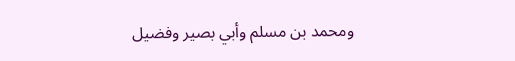ومحمد بن مسلم وأبي بصير وفضيل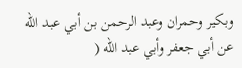وبكير وحمران وعبد الرحمن بن أبي عبد الله عن أبي جعفر وأبي عبد الله (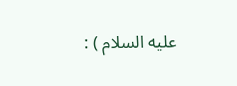عليه السلام ) :